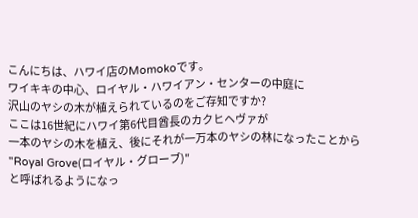こんにちは、ハワイ店のMomokoです。
ワイキキの中心、ロイヤル・ハワイアン・センターの中庭に
沢山のヤシの木が植えられているのをご存知ですか?
ここは16世紀にハワイ第6代目酋長のカクヒヘヴァが
一本のヤシの木を植え、後にそれが一万本のヤシの林になったことから
"Royal Grove(ロイヤル・グローブ)"
と呼ばれるようになっ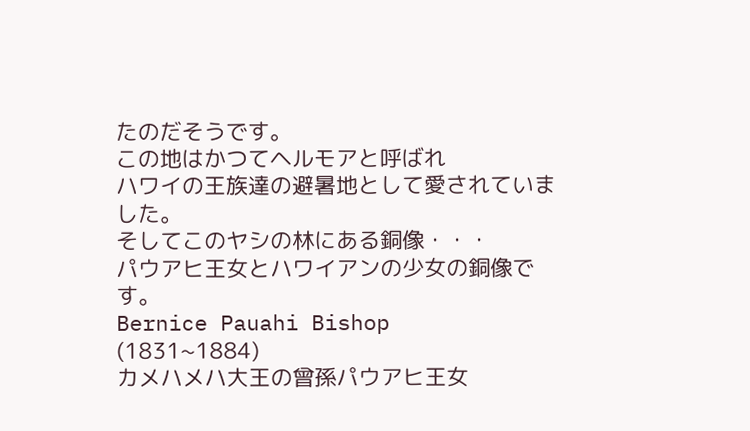たのだそうです。
この地はかつてヘルモアと呼ばれ
ハワイの王族達の避暑地として愛されていました。
そしてこのヤシの林にある銅像・・・
パウアヒ王女とハワイアンの少女の銅像です。
Bernice Pauahi Bishop
(1831~1884)
カメハメハ大王の曾孫パウアヒ王女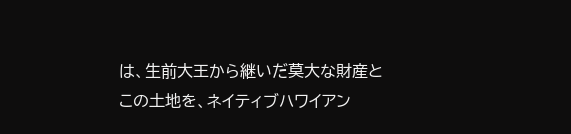は、生前大王から継いだ莫大な財産と
この土地を、ネイティブハワイアン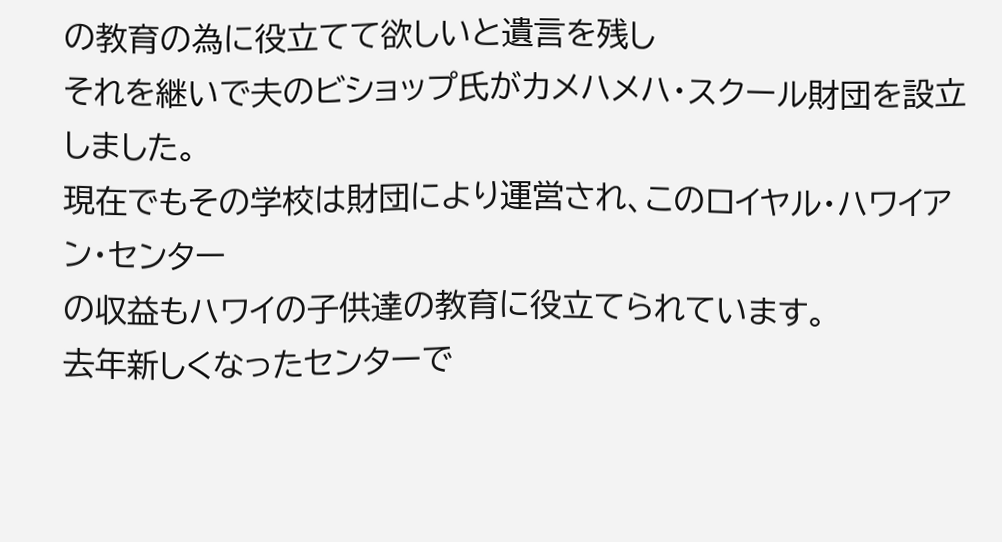の教育の為に役立てて欲しいと遺言を残し
それを継いで夫のビショップ氏がカメハメハ・スクール財団を設立しました。
現在でもその学校は財団により運営され、このロイヤル・ハワイアン・センター
の収益もハワイの子供達の教育に役立てられています。
去年新しくなったセンターで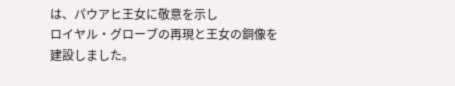は、パウアヒ王女に敬意を示し
ロイヤル・グローブの再現と王女の銅像を建設しました。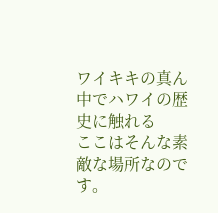ワイキキの真ん中でハワイの歴史に触れる
ここはそんな素敵な場所なのです。